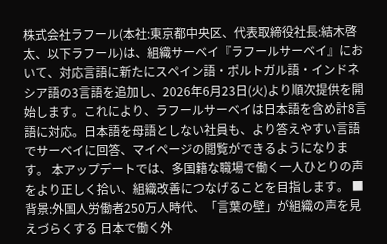株式会社ラフール(本社:東京都中央区、代表取締役社長:結木啓太、以下ラフール)は、組織サーベイ『ラフールサーベイ』において、対応言語に新たにスペイン語・ポルトガル語・インドネシア語の3言語を追加し、2026年6月23日(火)より順次提供を開始します。これにより、ラフールサーベイは日本語を含め計8言語に対応。日本語を母語としない社員も、より答えやすい言語でサーベイに回答、マイページの閲覧ができるようになります。 本アップデートでは、多国籍な職場で働く一人ひとりの声をより正しく拾い、組織改善につなげることを目指します。 ■ 背景:外国人労働者250万人時代、「言葉の壁」が組織の声を見えづらくする 日本で働く外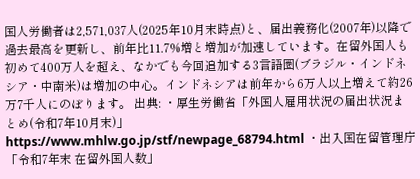国人労働者は2,571,037人(2025年10月末時点)と、届出義務化(2007年)以降で過去最高を更新し、前年比11.7%増と増加が加速しています。在留外国人も初めて400万人を超え、なかでも今回追加する3言語圏(ブラジル・インドネシア・中南米)は増加の中心。インドネシアは前年から6万人以上増えて約26万7千人にのぼります。 出典: ・厚生労働省「外国人雇用状況の届出状況まとめ(令和7年10月末)」 https://www.mhlw.go.jp/stf/newpage_68794.html ・出入国在留管理庁「令和7年末 在留外国人数」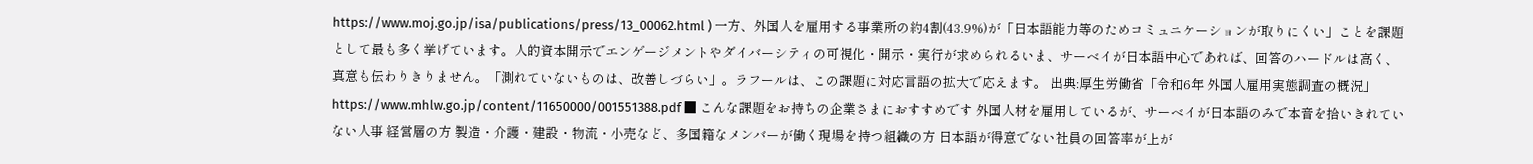https://www.moj.go.jp/isa/publications/press/13_00062.html ) 一方、外国人を雇用する事業所の約4割(43.9%)が「日本語能力等のためコミュニケーションが取りにくい」ことを課題として最も多く挙げています。人的資本開示でエンゲージメントやダイバーシティの可視化・開示・実行が求められるいま、サーベイが日本語中心であれば、回答のハードルは高く、真意も伝わりきりません。「測れていないものは、改善しづらい」。ラフールは、この課題に対応言語の拡大で応えます。 出典:厚生労働省「令和6年 外国人雇用実態調査の概況」 https://www.mhlw.go.jp/content/11650000/001551388.pdf ■ こんな課題をお持ちの企業さまにおすすめです 外国人材を雇用しているが、サーベイが日本語のみで本音を拾いきれていない人事 経営層の方 製造・介護・建設・物流・小売など、多国籍なメンバーが働く現場を持つ組織の方 日本語が得意でない社員の回答率が上が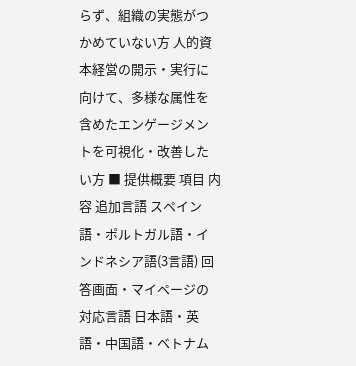らず、組織の実態がつかめていない方 人的資本経営の開示・実行に向けて、多様な属性を含めたエンゲージメントを可視化・改善したい方 ■ 提供概要 項目 内容 追加言語 スペイン語・ポルトガル語・インドネシア語(3言語) 回答画面・マイページの対応言語 日本語・英語・中国語・ベトナム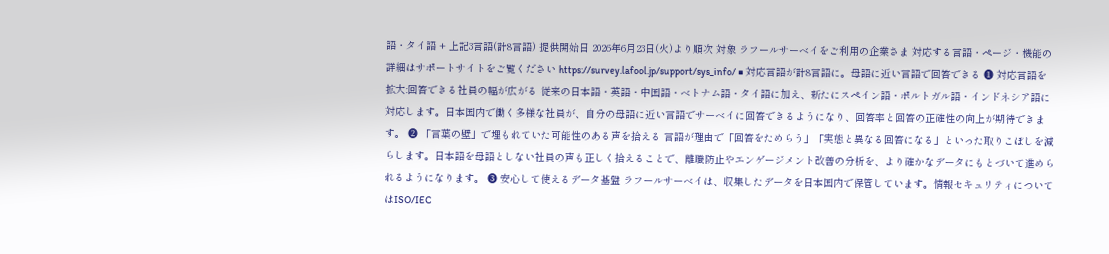語・タイ語 + 上記3言語(計8言語) 提供開始日 2026年6月23日(火)より順次 対象 ラフールサーベイをご利用の企業さま 対応する言語・ページ・機能の詳細はサポートサイトをご覧ください https://survey.lafool.jp/support/sys_info/ ■ 対応言語が計8言語に。母語に近い言語で回答できる ❶ 対応言語を拡大:回答できる社員の幅が広がる 従来の日本語・英語・中国語・ベトナム語・タイ語に加え、新たにスペイン語・ポルトガル語・インドネシア語に対応します。日本国内で働く多様な社員が、自分の母語に近い言語でサーベイに回答できるようになり、回答率と回答の正確性の向上が期待できます。 ❷ 「言葉の壁」で埋もれていた可能性のある声を拾える 言語が理由で「回答をためらう」「実態と異なる回答になる」といった取りこぼしを減らします。日本語を母語としない社員の声も正しく拾えることで、離職防止やエンゲージメント改善の分析を、より確かなデータにもとづいて進められるようになります。 ❸ 安心して使えるデータ基盤 ラフールサーベイは、収集したデータを日本国内で保管しています。情報セキュリティについてはISO/IEC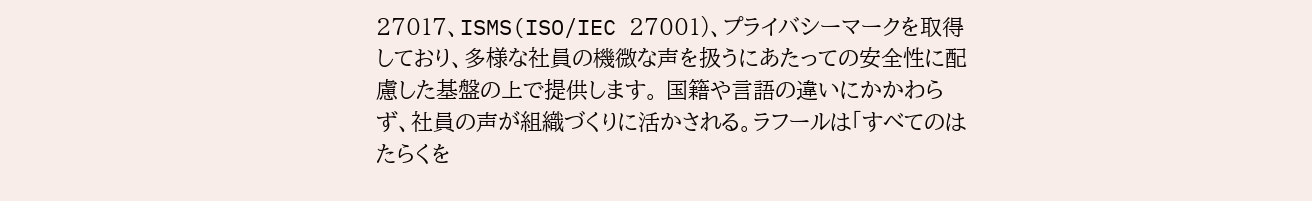27017、ISMS(ISO/IEC 27001)、プライバシーマークを取得しており、多様な社員の機微な声を扱うにあたっての安全性に配慮した基盤の上で提供します。 国籍や言語の違いにかかわらず、社員の声が組織づくりに活かされる。ラフールは「すべてのはたらくを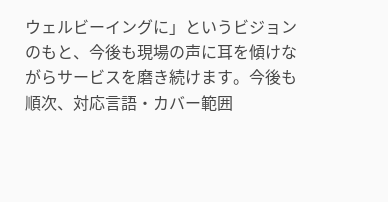ウェルビーイングに」というビジョンのもと、今後も現場の声に耳を傾けながらサービスを磨き続けます。今後も順次、対応言語・カバー範囲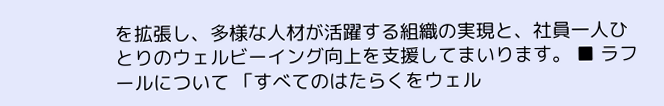を拡張し、多様な人材が活躍する組織の実現と、社員一人ひとりのウェルビーイング向上を支援してまいります。 ■ ラフールについて 「すべてのはたらくをウェル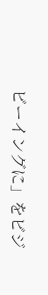ビーイングに」をビジ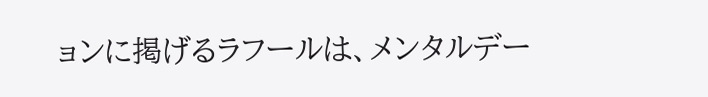ョンに掲げるラフールは、メンタルデー